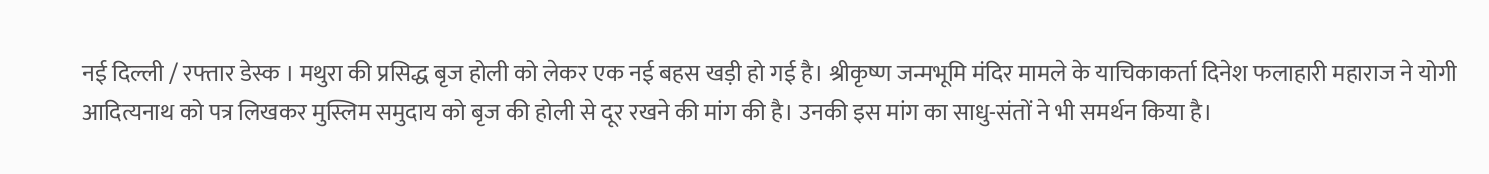नई दिल्ली / रफ्तार डेस्क । मथुरा की प्रसिद्ध बृज होली को लेकर एक नई बहस खड़ी हो गई है। श्रीकृष्ण जन्मभूमि मंदिर मामले के याचिकाकर्ता दिनेश फलाहारी महाराज ने योगी आदित्यनाथ को पत्र लिखकर मुस्लिम समुदाय को बृज की होली से दूर रखने की मांग की है। उनकी इस मांग का साधु-संतों ने भी समर्थन किया है।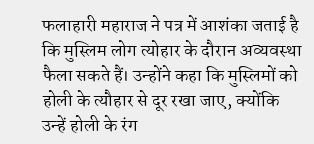फलाहारी महाराज ने पत्र में आशंका जताई है कि मुस्लिम लोग त्योहार के दौरान अव्यवस्था फैला सकते हैं। उन्होंने कहा कि मुस्लिमों को होली के त्यौहार से दूर रखा जाए, क्योंकि उन्हें होली के रंग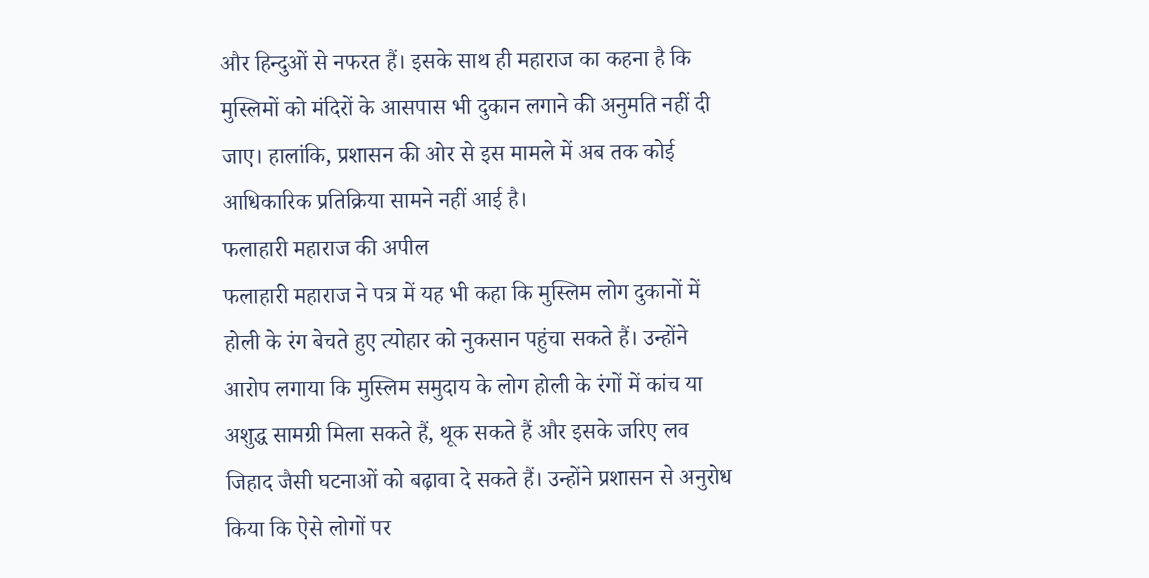और हिन्दुओं से नफरत हैं। इसके साथ ही महाराज का कहना है कि मुस्लिमों को मंदिरों के आसपास भी दुकान लगाने की अनुमति नहीं दी जाए। हालांकि, प्रशासन की ओर से इस मामले में अब तक कोई आधिकारिक प्रतिक्रिया सामने नहीं आई है।
फलाहारी महाराज की अपील
फलाहारी महाराज ने पत्र में यह भी कहा कि मुस्लिम लोग दुकानों में होली के रंग बेचते हुए त्योहार को नुकसान पहुंचा सकते हैं। उन्होंने आरोप लगाया कि मुस्लिम समुदाय के लोग होली के रंगों में कांच या अशुद्ध सामग्री मिला सकते हैं, थूक सकते हैं और इसके जरिए लव जिहाद जैसी घटनाओं को बढ़ावा दे सकते हैं। उन्होंने प्रशासन से अनुरोध किया कि ऐसे लोगों पर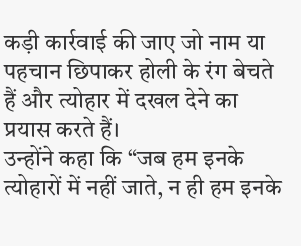कड़ी कार्रवाई की जाए जो नाम या पहचान छिपाकर होली के रंग बेचते हैं और त्योहार में दखल देने का प्रयास करते हैं।
उन्होंने कहा कि “जब हम इनके त्योहारों में नहीं जाते, न ही हम इनके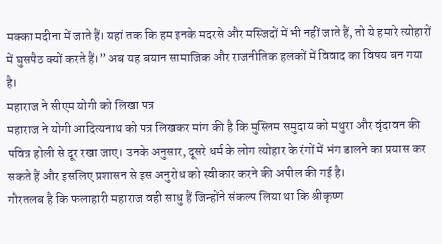मक्का मदीना में जाते हैं। यहां तक कि हम इनके मदरसे और मस्जिदों में भी नहीं जाते हैं, तो ये हमारे त्योहारों में घुसपैठ क्यों करते हैं।” अब यह बयान सामाजिक और राजनीतिक हलकों में विवाद का विषय बन गया है।
महाराज ने सीएम योगी को लिखा पत्र
महाराज ने योगी आदित्यनाथ को पत्र लिखकर मांग की है कि मुस्लिम समुदाय को मथुरा और वृंदावन की पवित्र होली से दूर रखा जाए। उनके अनुसार, दूसरे धर्म के लोग त्योहार के रंगों में भंग डालने का प्रयास कर सकते हैं और इसलिए प्रशासन से इस अनुरोध को स्वीकार करने की अपील की गई है।
गौरतलब है कि फलाहारी महाराज वही साधु हैं जिन्होंने संकल्प लिया था कि श्रीकृष्ण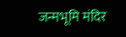जन्मभूमि मंदिर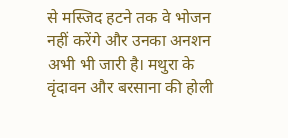से मस्जिद हटने तक वे भोजन नहीं करेंगे और उनका अनशन अभी भी जारी है। मथुरा के वृंदावन और बरसाना की होली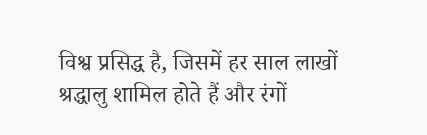विश्व प्रसिद्ध है, जिसमें हर साल लाखों श्रद्धालु शामिल होते हैं और रंगों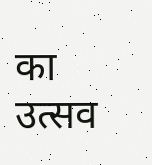का उत्सव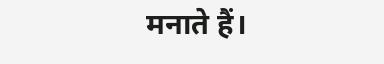मनाते हैं।